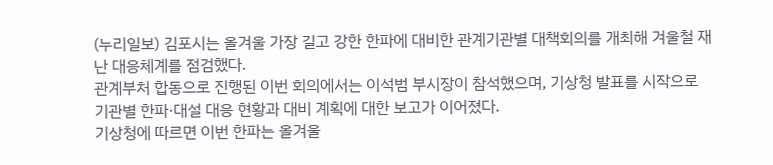(누리일보) 김포시는 올겨울 가장 길고 강한 한파에 대비한 관계기관별 대책회의를 개최해 겨울철 재난 대응체계를 점검했다.
관계부처 합동으로 진행된 이번 회의에서는 이석범 부시장이 참석했으며, 기상청 발표를 시작으로 기관별 한파·대설 대응 현황과 대비 계획에 대한 보고가 이어졌다.
기상청에 따르면 이번 한파는 올겨울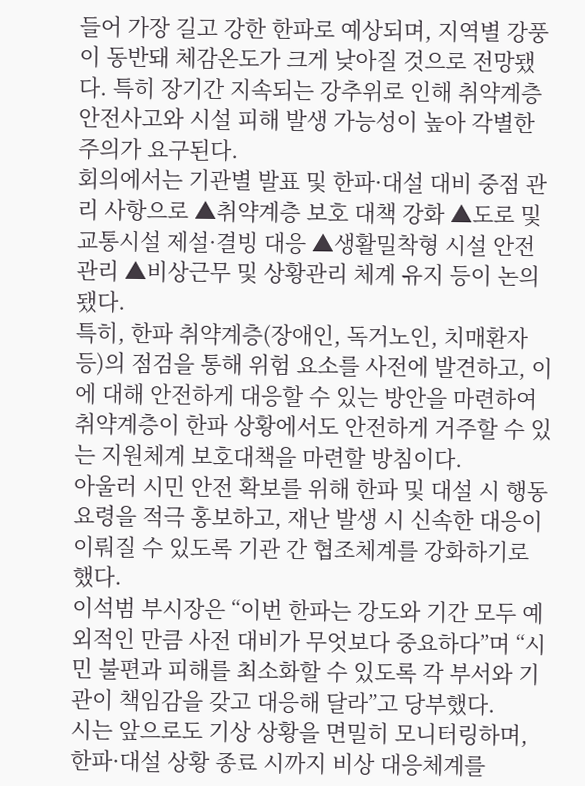들어 가장 길고 강한 한파로 예상되며, 지역별 강풍이 동반돼 체감온도가 크게 낮아질 것으로 전망됐다. 특히 장기간 지속되는 강추위로 인해 취약계층 안전사고와 시설 피해 발생 가능성이 높아 각별한 주의가 요구된다.
회의에서는 기관별 발표 및 한파·대설 대비 중점 관리 사항으로 ▲취약계층 보호 대책 강화 ▲도로 및 교통시설 제설·결빙 대응 ▲생활밀착형 시설 안전관리 ▲비상근무 및 상황관리 체계 유지 등이 논의됐다.
특히, 한파 취약계층(장애인, 독거노인, 치매환자 등)의 점검을 통해 위험 요소를 사전에 발견하고, 이에 대해 안전하게 대응할 수 있는 방안을 마련하여 취약계층이 한파 상황에서도 안전하게 거주할 수 있는 지원체계 보호대책을 마련할 방침이다.
아울러 시민 안전 확보를 위해 한파 및 대설 시 행동요령을 적극 홍보하고, 재난 발생 시 신속한 대응이 이뤄질 수 있도록 기관 간 협조체계를 강화하기로 했다.
이석범 부시장은 “이번 한파는 강도와 기간 모두 예외적인 만큼 사전 대비가 무엇보다 중요하다”며 “시민 불편과 피해를 최소화할 수 있도록 각 부서와 기관이 책임감을 갖고 대응해 달라”고 당부했다.
시는 앞으로도 기상 상황을 면밀히 모니터링하며, 한파·대설 상황 종료 시까지 비상 대응체계를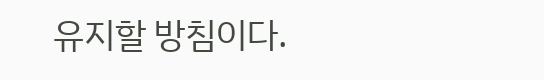유지할 방침이다.